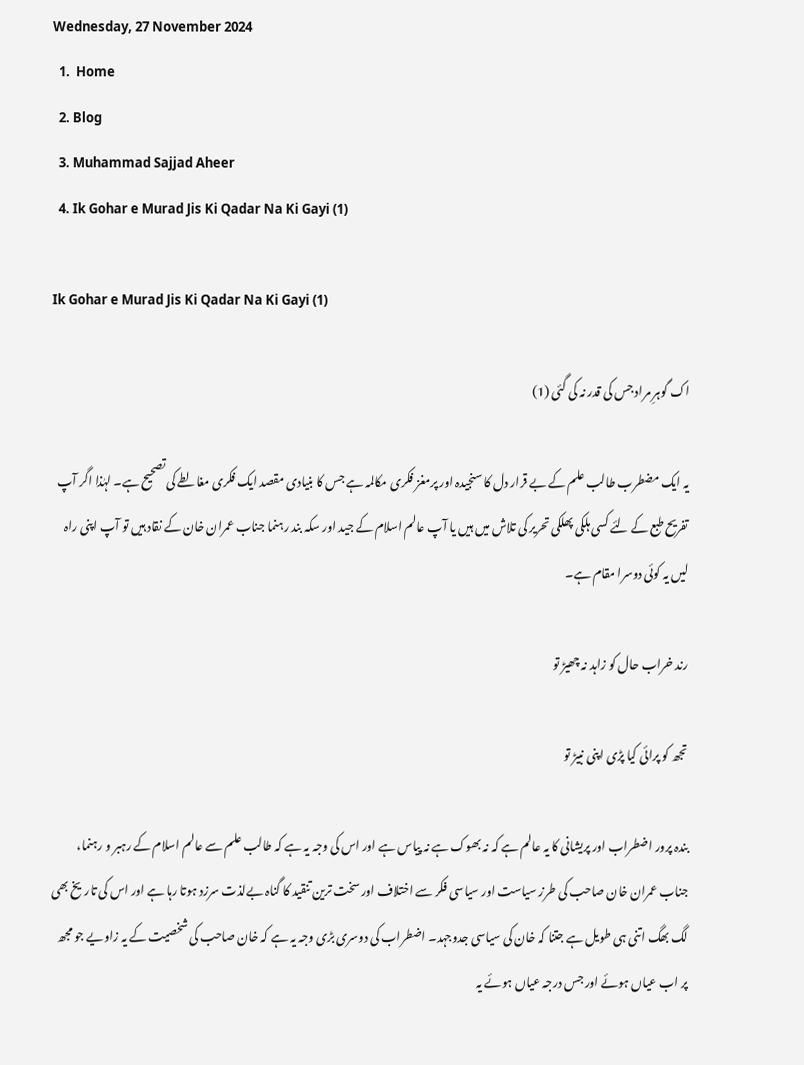Wednesday, 27 November 2024
  1.  Home
  2. Blog
  3. Muhammad Sajjad Aheer
  4. Ik Gohar e Murad Jis Ki Qadar Na Ki Gayi (1)

Ik Gohar e Murad Jis Ki Qadar Na Ki Gayi (1)

اک گوہرِ مراد جس کی قدر نہ کی گئی (1)

یہ ایک مضطرب طالب علم کے بے قرار دل کا سنجیدہ اور پرمغز فکری مکالمہ ہے جس کا بنیادی مقصد ایک فکری مغالطے کی تصحیح ہے۔ لہٰذا اگر آپ تفریح طبع کے لئے کسی ہلکی پھلکی تحریر کی تلاش میں ہیں یا آپ عالم اسلام کے جید اور سکہ بند رہنما جناب عمران خان کے نقاد ہیں تو آپ اپنی راہ لیں یہ کوئی دوسرا مقام ہے۔

رند خراب حال کو زاہد نہ چھیڑ تو

تجھ کو پرائی کیا پڑی اپنی نبیڑ تو

بندہ پرور اضطراب اور پریشانی کا یہ عالم ہے کہ نہ بھوک ہے نہ پیاس ہے اور اس کی وجہ یہ ہے کہ طالب علم سے عالم اسلام کے رہبر و رہنما، جناب عمران خان صاحب کی طرز سیاست اور سیاسی فکر سے اختلاف اور سخت ترین تنقید کا گناہ بےلذت سرزد ہوتا رہا ہے اور اس کی تاریخ بھی لگ بھگ اتنی ہی طویل ہے جتنا کہ خان کی سیاسی جدوجہد۔ اضطراب کی دوسری بڑی وجہ یہ ہے کہ خان صاحب کی شخصیت کے یہ زاویے جو مجھ پر اب عیاں ہوئے اور جس درجہ عیاں ہوئے یہ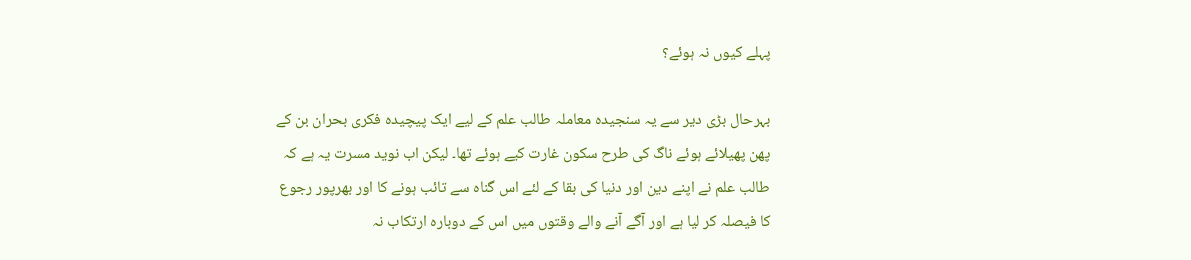پہلے کیوں نہ ہوئے؟

بہرحال بڑی دیر سے یہ سنجیدہ معاملہ طالب علم کے لیے ایک پیچیدہ فکری بحران بن کے پھن پھیلائے ہوئے ناگ کی طرح سکون غارت کیے ہوئے تھا۔ لیکن اب نوید مسرت یہ ہے کہ طالب علم نے اپنے دین اور دنیا کی بقا کے لئے اس گناہ سے تائب ہونے کا اور بھرپور رجوع کا فیصلہ کر لیا ہے اور آگے آنے والے وقتوں میں اس کے دوبارہ ارتکاب نہ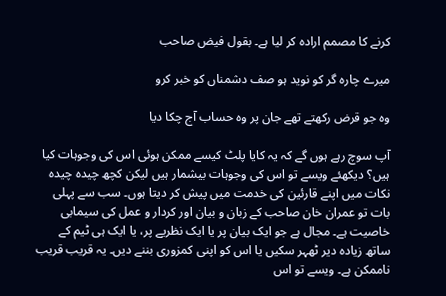کرنے کا مصمم ارادہ کر لیا ہے۔ بقول فیض صاحب

میرے چارہ گر کو نوید ہو صف دشمناں کو خبر کرو

وہ جو قرض رکھتے تھے جان پر وہ حساب آج چکا دیا

آپ سوچ رہے ہوں گے کہ یہ کایا پلٹ کیسے ممکن ہوئی اس کی وجوہات کیا ہیں؟ دیکھئے ویسے تو اس کی وجوہات بیشمار ہیں لیکن کچھ چیدہ چیدہ نکات میں اپنے قارئین کی خدمت میں پیش کر دیتا ہوں۔ سب سے پہلی بات تو عمران خان صاحب کے زبان و بیان اور کردار و عمل کی سیمابی خاصیت ہے۔ مجال ہے جو ایک بیان پر یا ایک نظریے پر، یا ایک ہی ٹیم کے ساتھ زیادہ دیر ٹھہر سکیں یا اس کو اپنی کمزوری بننے دیں۔ یہ قریب قریب ناممکن ہے۔ ویسے تو اس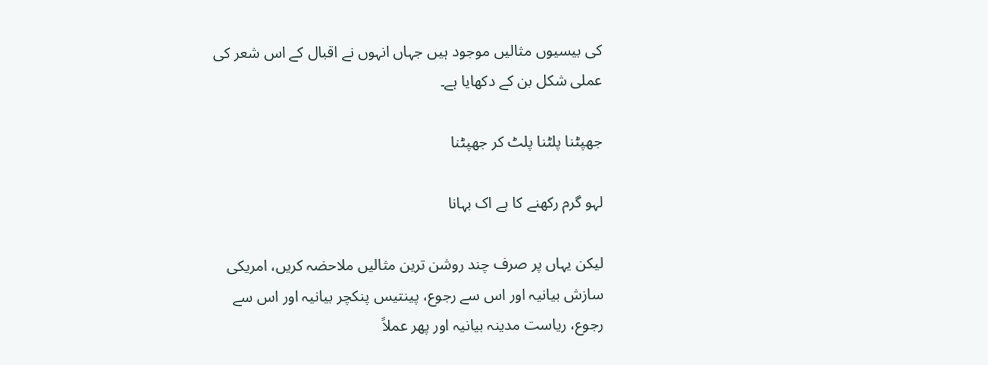کی بیسیوں مثالیں موجود ہیں جہاں انہوں نے اقبال کے اس شعر کی عملی شکل بن کے دکھایا ہے۔

جھپٹنا پلٹنا پلٹ کر جھپٹنا

لہو گرم رکھنے کا ہے اک بہانا

لیکن یہاں پر صرف چند روشن ترین مثالیں ملاحضہ کریں، امریکی سازش بیانیہ اور اس سے رجوع، پینتیس پنکچر بیانیہ اور اس سے رجوع، ریاست مدینہ بیانیہ اور پھر عملاً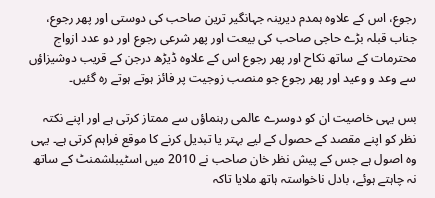رجوع، اس کے علاوہ ہمدم دیرینہ جہانگیر ترین صاحب کی دوستی اور پھر رجوع، جناب قبلہ بڑے حاجی صاحب کی بیعت اور پھر شرعی رجوع اور دو عدد ازواج محترمات کے ساتھ نکاح اور پھر رجوع اس کے علاوہ ڈیڑھ درجن کے قریب دوشیزاؤں سے وعد و وعید اور پھر رجوع جو منصب زوجیت پر فائز ہوتے ہوتے رہ گئیں۔

بس یہی خاصیت ان کو دوسرے عالمی رہنماؤں سے ممتاز کرتی ہے اور اپنے نکتہ نظر کو اپنے مقصد کے حصول کے لیے بہتر یا تبدیل کرنے کا موقع فراہم کرتی ہے۔ یہی وہ اصول ہے جس کے پیش نظر خان صاحب نے 2010 میں اسٹیبلشمنٹ کے ساتھ نہ چاہتے ہوئے، بادل ناخواستہ ہاتھ ملایا تاکہ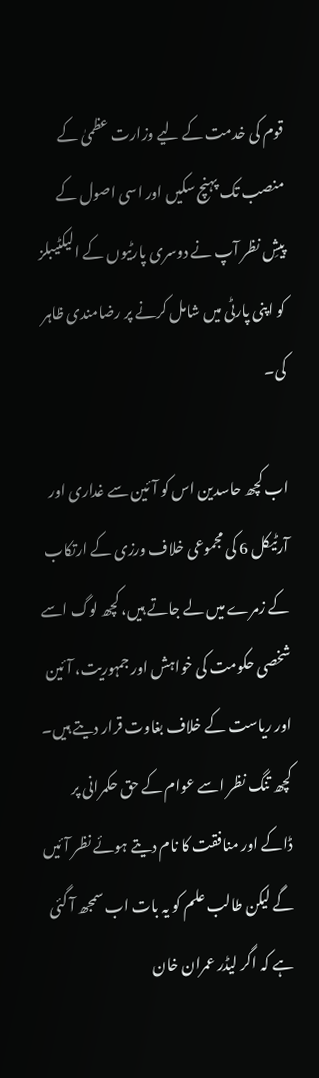قوم کی خدمت کے لیے وزارت عظمیٰ کے منصب تک پہنچ سکیں اور اسی اصول کے پیشِ نظر آپ نے دوسری پارٹیوں کے الیکٹیبلز کو اپنی پارٹی میں شامل کرنے پر رضامندی ظاہر کی۔

اب کچھ حاسدین اس کو آئین سے غداری اور آرٹیکل 6 کی مجموعی خلاف ورزی کے ارتکاب کے زمرے میں لے جاتے ہیں، کچھ لوگ اسے شخصی حکومت کی خواہش اور جمہوریت، آئین اور ریاست کے خلاف بغاوت قرار دیتے ہیں۔ کچھ تنگ نظر اسے عوام کے حق حکمرانی پر ڈاکے اور منافقت کا نام دیتے ہوئے نظر آئیں گے لیکن طالب علم کو یہ بات اب سمجھ آ گئی ہے کہ اگر لیڈر عمران خان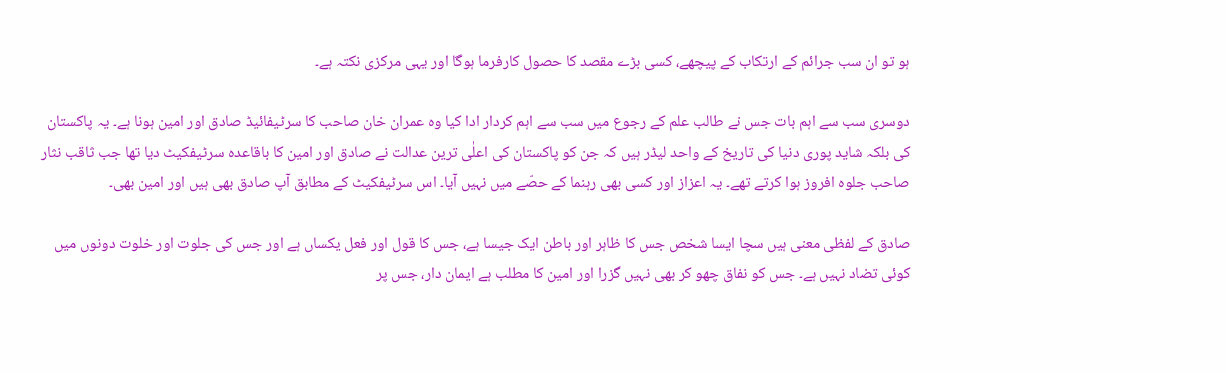ہو تو ان سب جرائم کے ارتکاب کے پیچھے، کسی بڑے مقصد کا حصول کارفرما ہوگا اور یہی مرکزی نکتہ ہے۔

دوسری سب سے اہم بات جس نے طالب علم کے رجوع میں سب سے اہم کردار ادا کیا وہ عمران خان صاحب کا سرٹیفائیڈ صادق اور امین ہونا ہے۔ یہ پاکستان کی بلکہ شاید پوری دنیا کی تاریخ کے واحد لیڈر ہیں کہ جن کو پاکستان کی اعلٰی ترین عدالت نے صادق اور امین کا باقاعدہ سرٹیفکیٹ دیا تھا جب ثاقب نثار صاحب جلوہ افروز ہوا کرتے تھے۔ یہ اعزاز اور کسی بھی رہنما کے حصّے میں نہیں آیا۔ اس سرٹیفکیٹ کے مطابق آپ صادق بھی ہیں اور امین بھی۔

صادق کے لفظی معنی ہیں سچا ایسا شخص جس کا ظاہر اور باطن ایک جیسا ہے، جس کا قول اور فعل یکساں ہے اور جس کی جلوت اور خلوت دونوں میں کوئی تضاد نہیں ہے۔ جس کو نفاق چھو کر بھی نہیں گزرا اور امین کا مطلب ہے ایمان دار، جس پر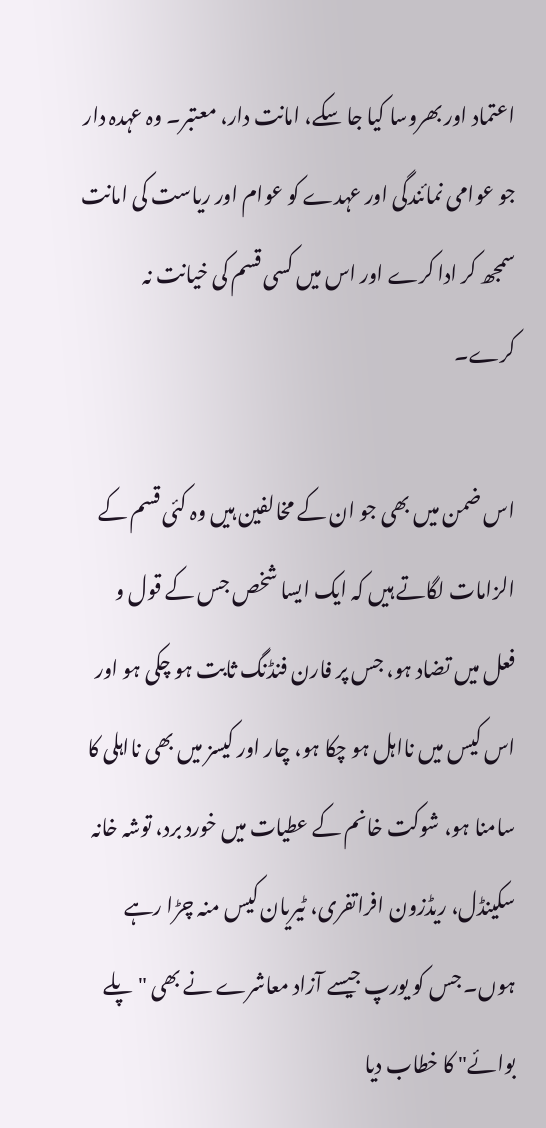اعتماد اور بھروسا کیا جا سکے، امانت دار، معتبر۔ وہ عہدہ دار جو عوامی نمائندگی اور عہدے کو عوام اور ریاست کی امانت سمجھ کر ادا کرے اور اس میں کسی قسم کی خیانت نہ کرے۔

اس ضمن میں بھی جو ان کے مخالفین ہیں وہ کئی قسم کے الزامات لگاتے ہیں کہ ایک ایسا شخص جس کے قول و فعل میں تضاد ہو، جس پر فارن فنڈنگ ثابت ہو چکی ہو اور اس کیس میں نااہل ہو چکا ہو، چار اور کیسز میں بھی نااہلی کا سامنا ہو، شوکت خانم کے عطیات میں خورد برد، توشہ خانہ سکینڈل، ریڈزون افراتفری، ٹیریان کیس منہ چڑا رہے ہوں۔ جس کو یورپ جیسے آزاد معاشرے نے بھی "پلے بوائے" کا خطاب دیا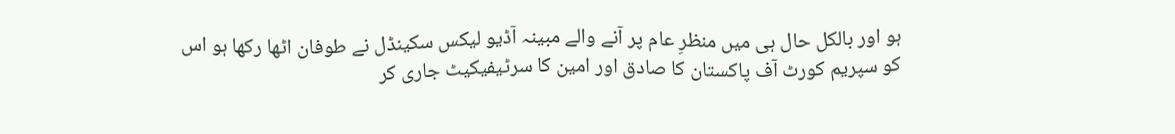ہو اور بالکل حال ہی میں منظرِ عام پر آنے والے مبینہ آڈیو لیکس سکینڈل نے طوفان اٹھا رکھا ہو اس کو سپریم کورٹ آف پاکستان کا صادق اور امین کا سرٹیفیکیٹ جاری کر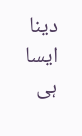دینا ایسا ہی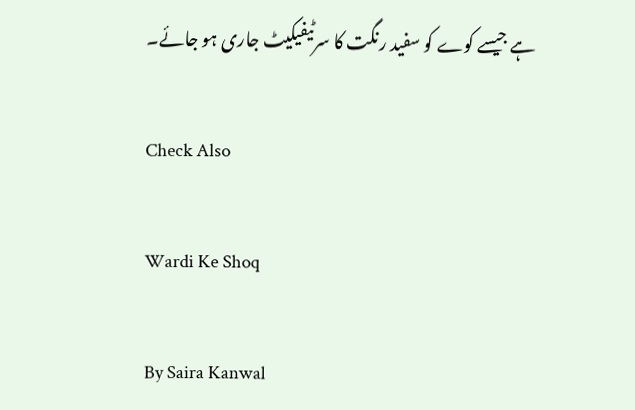ہے جیسے کوے کو سفید رنگت کا سرٹیفیکیٹ جاری ہو جائے۔

Check Also

Wardi Ke Shoq

By Saira Kanwal